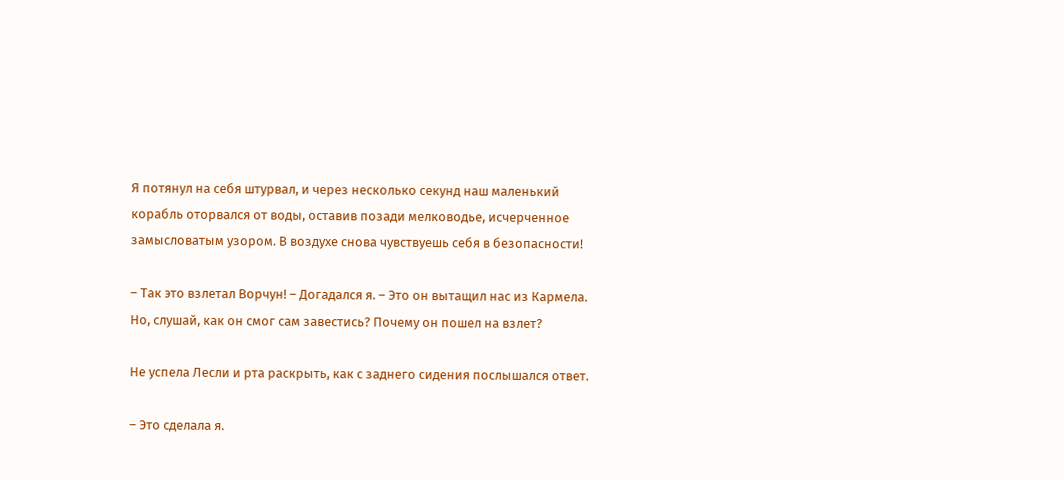Я потянул на себя штурвал, и через несколько секунд наш маленький корабль оторвался от воды, оставив позади мелководье, исчерченное замысловатым узором. В воздухе снова чувствуешь себя в безопасности!

– Так это взлетал Ворчун! – Догадался я. – Это он вытащил нас из Кармела. Но, слушай, как он смог сам завестись? Почему он пошел на взлет?

Не успела Лесли и рта раскрыть, как с заднего сидения послышался ответ.

– Это сделала я.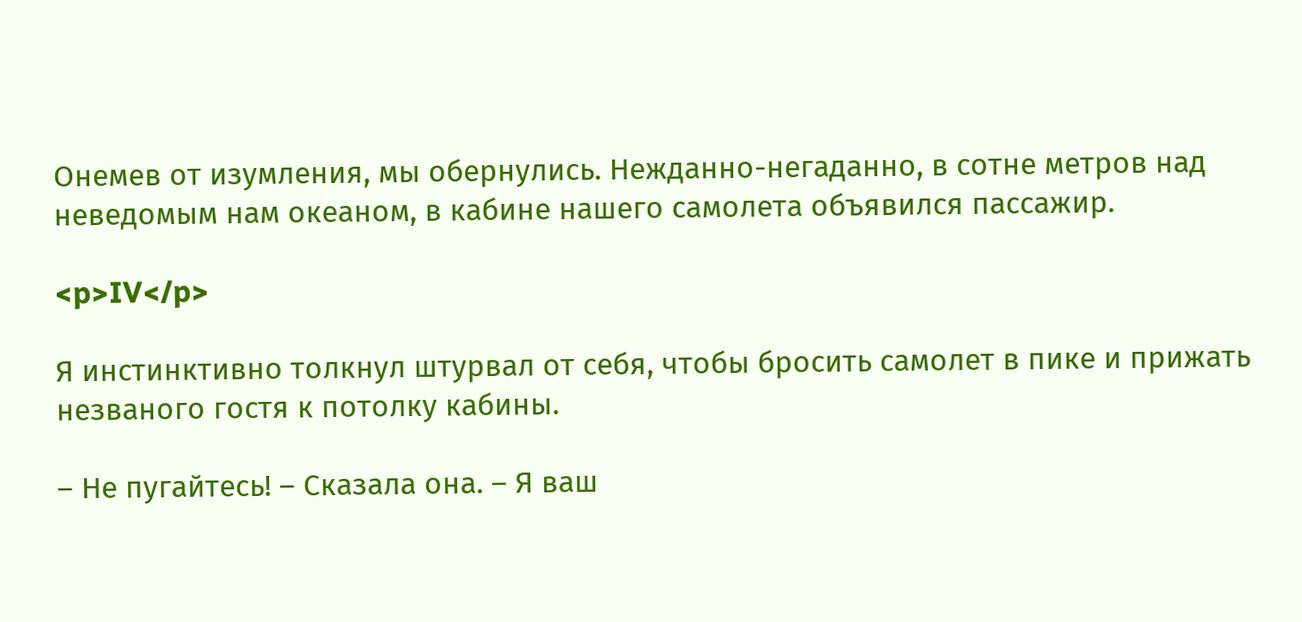Онемев от изумления, мы обернулись. Нежданно-негаданно, в сотне метров над неведомым нам океаном, в кабине нашего самолета объявился пассажир.

<p>IV</p>

Я инстинктивно толкнул штурвал от себя, чтобы бросить самолет в пике и прижать незваного гостя к потолку кабины.

– Не пугайтесь! – Сказала она. – Я ваш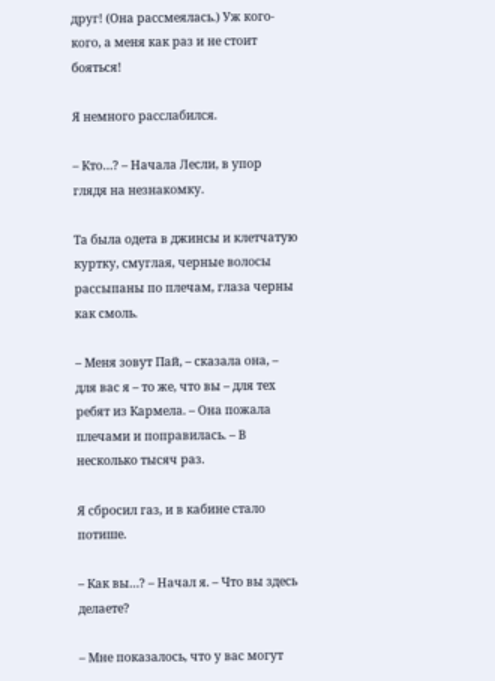друг! (Она рассмеялась.) Уж кого-кого, а меня как раз и не стоит бояться!

Я немного расслабился.

– Кто…? – Начала Лесли, в упор глядя на незнакомку.

Та была одета в джинсы и клетчатую куртку, смуглая, черные волосы рассыпаны по плечам, глаза черны как смоль.

– Меня зовут Пай, – сказала она, – для вас я – то же, что вы – для тех ребят из Кармела. – Она пожала плечами и поправилась. – В несколько тысяч раз.

Я сбросил газ, и в кабине стало потише.

– Как вы…? – Начал я. – Что вы здесь делаете?

– Мне показалось, что у вас могут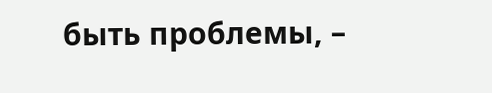быть проблемы, –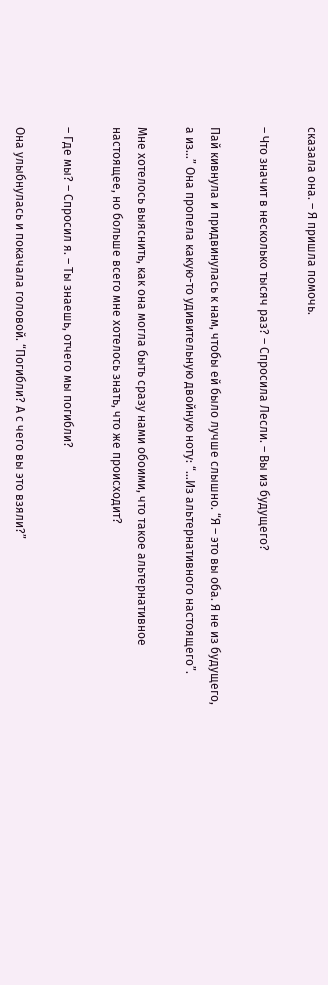сказала она. – Я пришла помочь.

– Что значит в несколько тысяч раз? – Спросила Лесли. – Вы из будущего?

Пай кивнула и придвинулась к нам, чтобы ей было лучше слышно. “Я – это вы оба. Я не из будущего, а из…” Она пропела какую-то удивительную двойную ноту: “…Из альтернативного настоящего”.

Мне хотелось выяснить, как она могла быть сразу нами обоими, что такое альтернативное настоящее, но больше всего мне хотелось знать, что же происходит?

– Где мы? – Спросил я. – Ты знаешь, отчего мы погибли?

Она улыбнулась и покачала головой. “Погибли? А с чего вы это взяли?”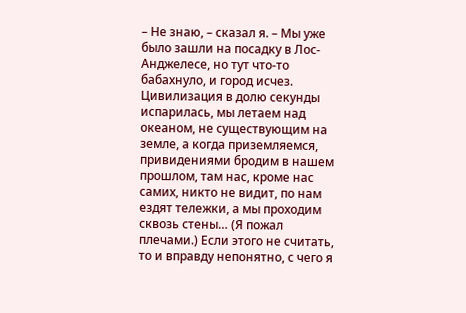– Не знаю, – сказал я. – Мы уже было зашли на посадку в Лос-Анджелесе, но тут что-то бабахнуло, и город исчез. Цивилизация в долю секунды испарилась, мы летаем над океаном, не существующим на земле, а когда приземляемся, привидениями бродим в нашем прошлом, там нас, кроме нас самих, никто не видит, по нам ездят тележки, а мы проходим сквозь стены… (Я пожал плечами.) Если этого не считать, то и вправду непонятно, с чего я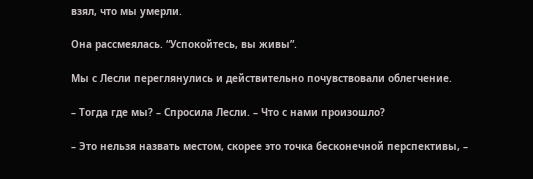взял, что мы умерли.

Она рассмеялась. “Успокойтесь, вы живы”.

Мы с Лесли переглянулись и действительно почувствовали облегчение.

– Тогда где мы? – Спросила Лесли. – Что с нами произошло?

– Это нельзя назвать местом, скорее это точка бесконечной перспективы, –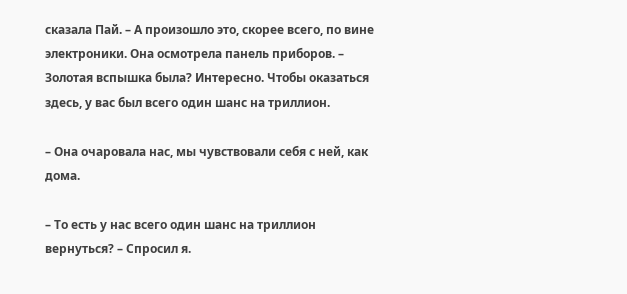сказала Пай. – А произошло это, скорее всего, по вине электроники. Она осмотрела панель приборов. – Золотая вспышка была? Интересно. Чтобы оказаться здесь, у вас был всего один шанс на триллион.

– Она очаровала нас, мы чувствовали себя с ней, как дома.

– То есть у нас всего один шанс на триллион вернуться? – Спросил я.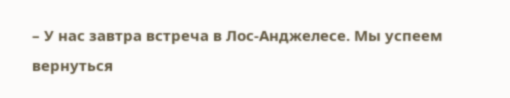– У нас завтра встреча в Лос-Анджелесе. Мы успеем вернуться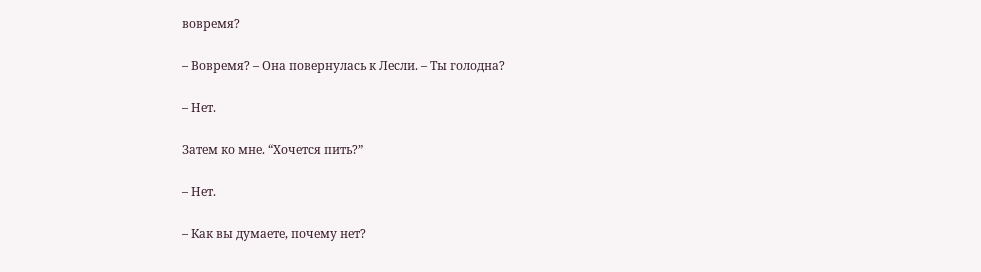вовремя?

– Вовремя? – Она повернулась к Лесли. – Ты голодна?

– Нет.

Затем ко мне. “Хочется пить?”

– Нет.

– Как вы думаете, почему нет?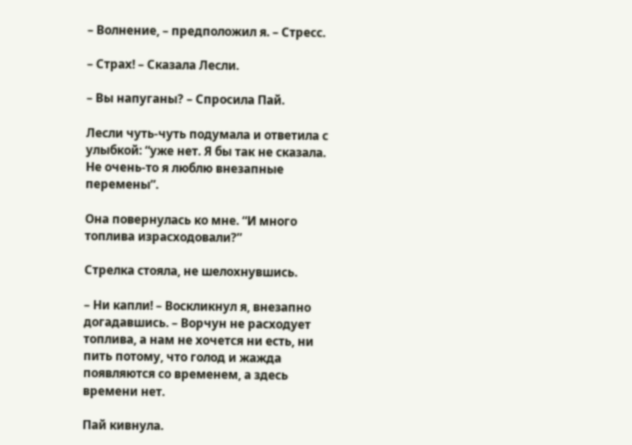– Волнение, – предположил я. – Стресс.

– Страх! – Сказала Лесли.

– Вы напуганы? – Спросила Пай.

Лесли чуть-чуть подумала и ответила с улыбкой: “уже нет. Я бы так не сказала. Не очень-то я люблю внезапные перемены”.

Она повернулась ко мне. “И много топлива израсходовали?”

Стрелка стояла, не шелохнувшись.

– Ни капли! – Воскликнул я, внезапно догадавшись. – Ворчун не расходует топлива, а нам не хочется ни есть, ни пить потому, что голод и жажда появляются со временем, а здесь времени нет.

Пай кивнула.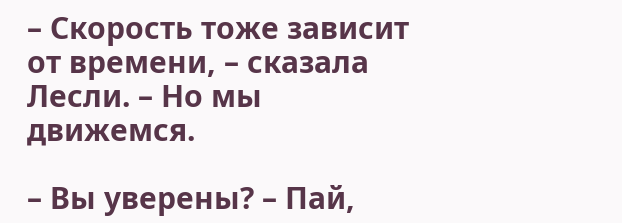– Скорость тоже зависит от времени, – сказала Лесли. – Но мы движемся.

– Вы уверены? – Пай,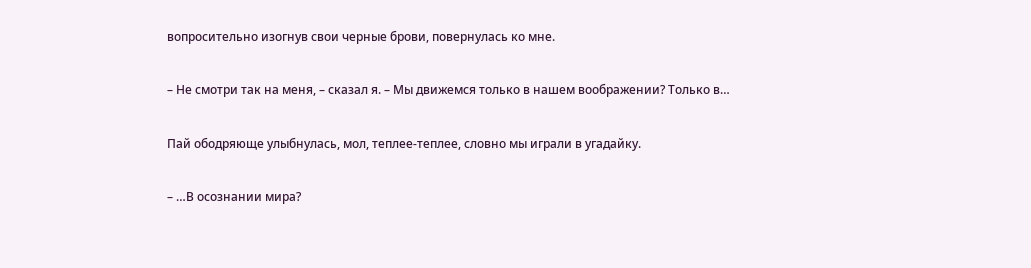вопросительно изогнув свои черные брови, повернулась ко мне.

– Не смотри так на меня, – сказал я. – Мы движемся только в нашем воображении? Только в…

Пай ободряюще улыбнулась, мол, теплее-теплее, словно мы играли в угадайку.

– …В осознании мира?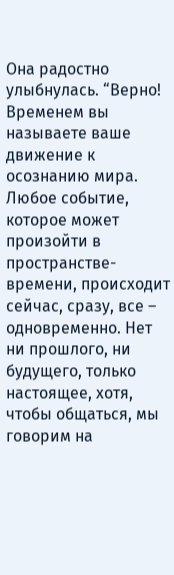Она радостно улыбнулась. “Верно! Временем вы называете ваше движение к осознанию мира. Любое событие, которое может произойти в пространстве-времени, происходит сейчас, сразу, все – одновременно. Нет ни прошлого, ни будущего, только настоящее, хотя, чтобы общаться, мы говорим на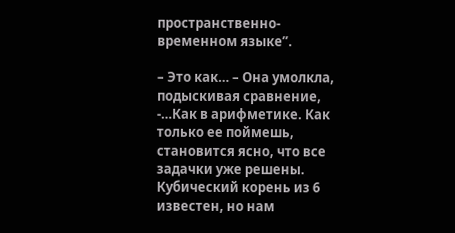пространственно-временном языке”.

– Это как… – Она умолкла, подыскивая сравнение, -…Как в арифметике. Как только ее поймешь, становится ясно, что все задачки уже решены. Кубический корень из 6 известен, но нам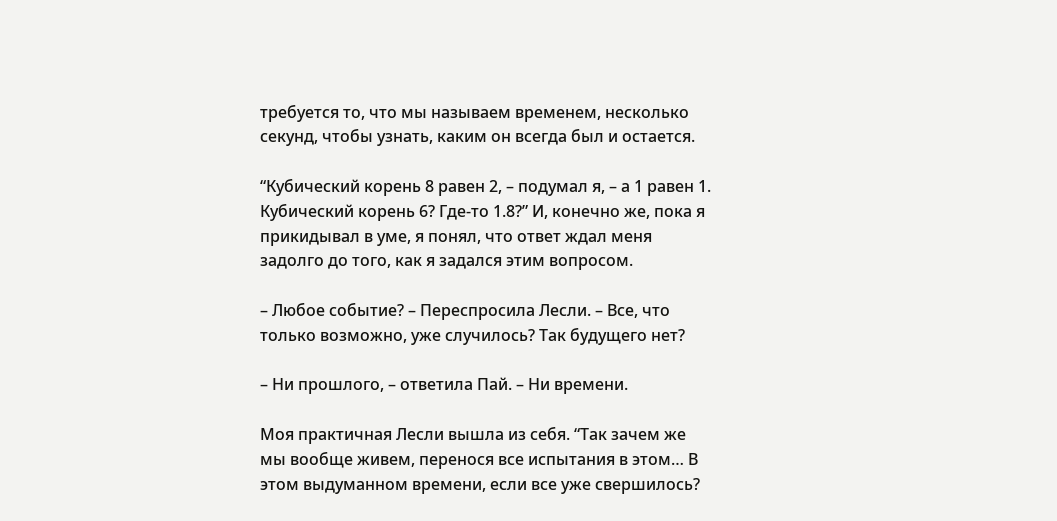требуется то, что мы называем временем, несколько секунд, чтобы узнать, каким он всегда был и остается.

“Кубический корень 8 равен 2, – подумал я, – а 1 равен 1. Кубический корень 6? Где-то 1.8?” И, конечно же, пока я прикидывал в уме, я понял, что ответ ждал меня задолго до того, как я задался этим вопросом.

– Любое событие? – Переспросила Лесли. – Все, что только возможно, уже случилось? Так будущего нет?

– Ни прошлого, – ответила Пай. – Ни времени.

Моя практичная Лесли вышла из себя. “Так зачем же мы вообще живем, перенося все испытания в этом… В этом выдуманном времени, если все уже свершилось?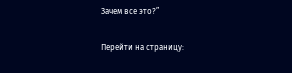Зачем все это?”

Перейти на страницу: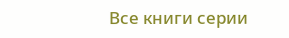Все книги серии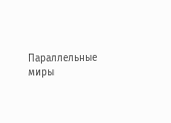Параллельные миры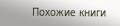Похожие книги